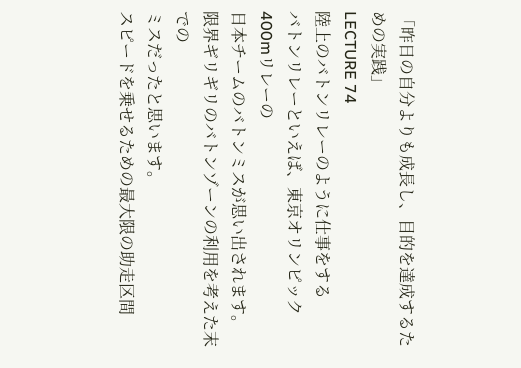「昨日の自分よりも成長し、目的を達成するための実践」
LECTURE 74
陸上のバトンリレーのように仕事をする
バトンリレーといえば、東京オリンピック400mリレーの
日本チームのバトンミスが思い出されます。
限界ギリギリのバトンゾーンの利用を考えた末での
ミスだったと思います。
スピードを乗せるための最大限の助走区間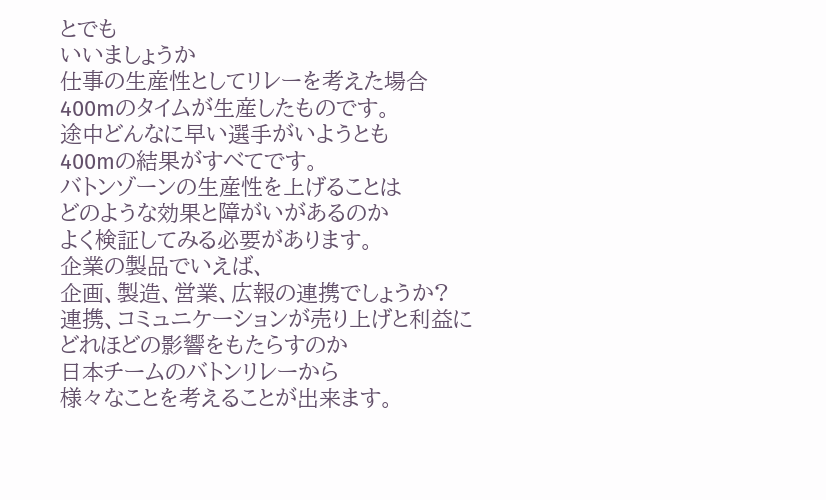とでも
いいましょうか
仕事の生産性としてリレーを考えた場合
400mのタイムが生産したものです。
途中どんなに早い選手がいようとも
400mの結果がすべてです。
バトンゾーンの生産性を上げることは
どのような効果と障がいがあるのか
よく検証してみる必要があります。
企業の製品でいえば、
企画、製造、営業、広報の連携でしょうか?
連携、コミュニケーションが売り上げと利益に
どれほどの影響をもたらすのか
日本チームのバトンリレーから
様々なことを考えることが出来ます。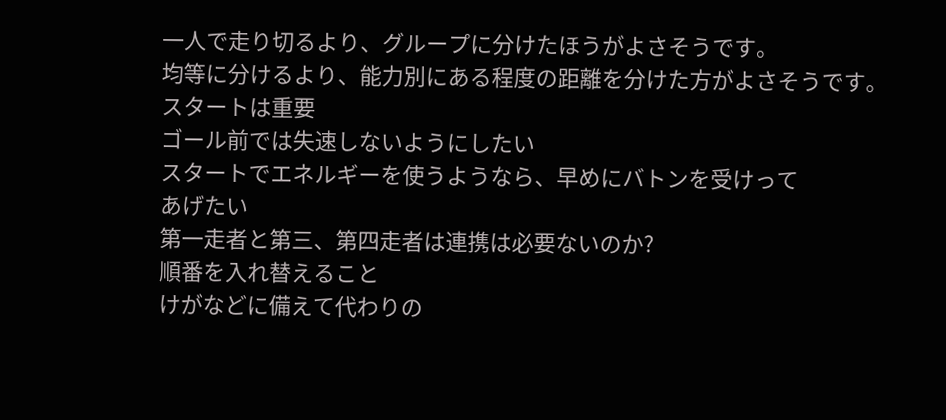一人で走り切るより、グループに分けたほうがよさそうです。
均等に分けるより、能力別にある程度の距離を分けた方がよさそうです。
スタートは重要
ゴール前では失速しないようにしたい
スタートでエネルギーを使うようなら、早めにバトンを受けって
あげたい
第一走者と第三、第四走者は連携は必要ないのか?
順番を入れ替えること
けがなどに備えて代わりの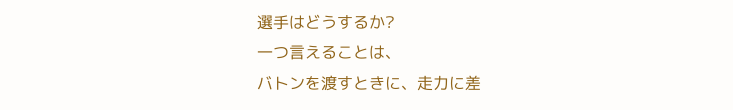選手はどうするか?
一つ言えることは、
バトンを渡すときに、走力に差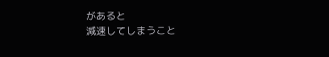があると
減速してしまうこと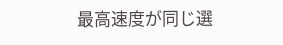最高速度が同じ選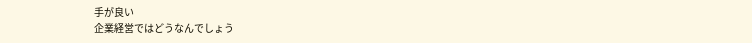手が良い
企業経営ではどうなんでしょう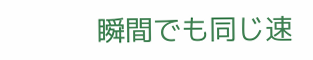瞬間でも同じ速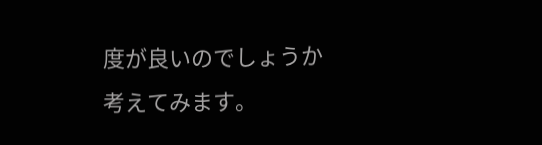度が良いのでしょうか
考えてみます。